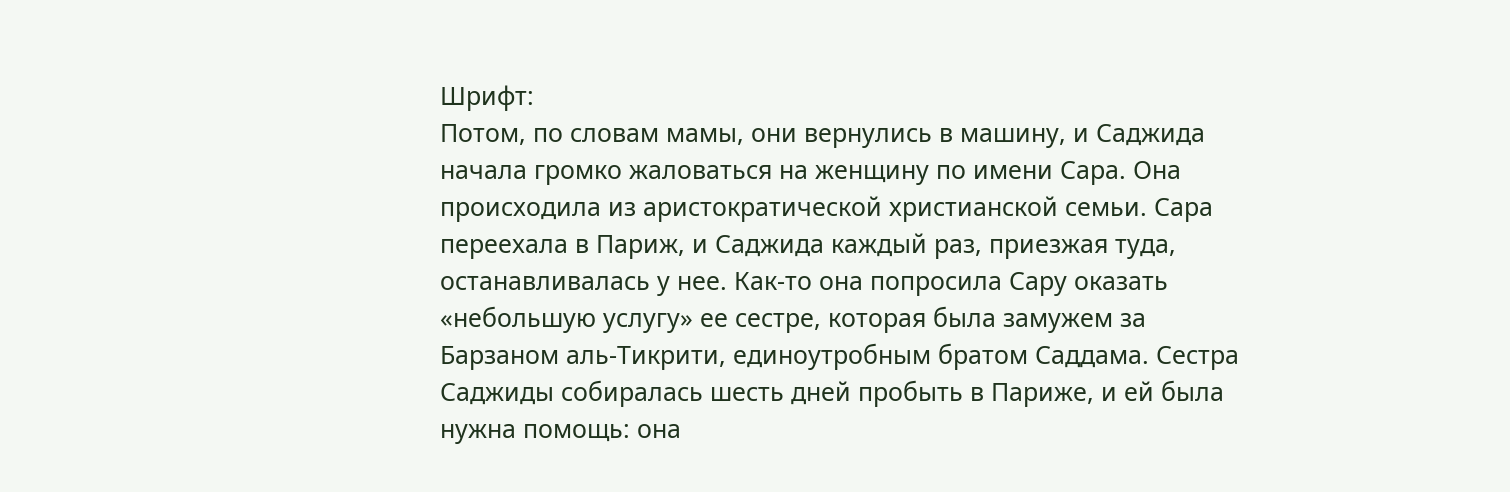Шрифт:
Потом, по словам мамы, они вернулись в машину, и Саджида начала громко жаловаться на женщину по имени Сара. Она происходила из аристократической христианской семьи. Сара переехала в Париж, и Саджида каждый раз, приезжая туда, останавливалась у нее. Как-то она попросила Сару оказать «небольшую услугу» ее сестре, которая была замужем за Барзаном аль-Тикрити, единоутробным братом Саддама. Сестра Саджиды собиралась шесть дней пробыть в Париже, и ей была нужна помощь: она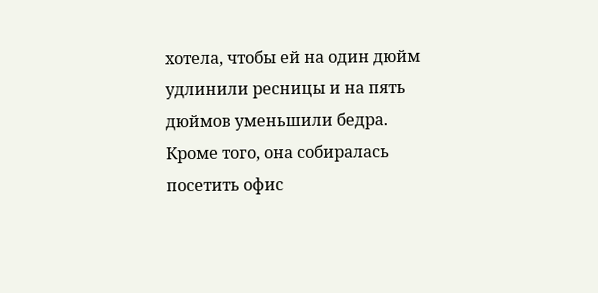хотела, чтобы ей на один дюйм удлинили ресницы и на пять дюймов уменьшили бедра. Кроме того, она собиралась посетить офис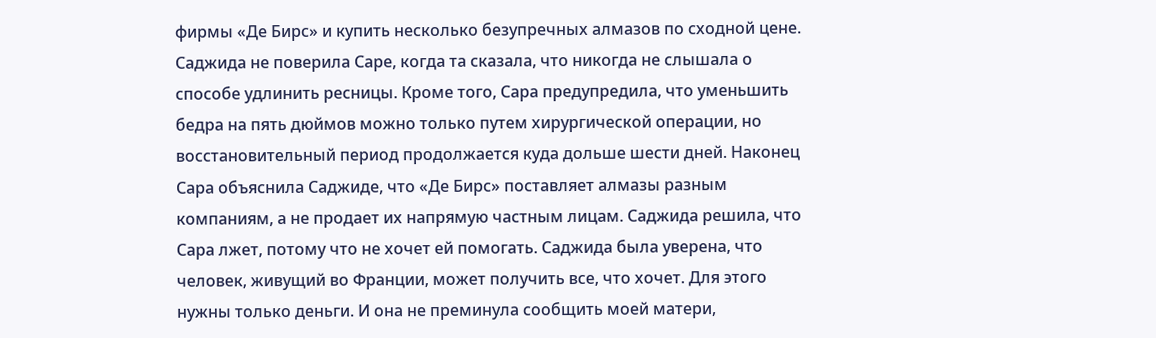фирмы «Де Бирс» и купить несколько безупречных алмазов по сходной цене.
Саджида не поверила Саре, когда та сказала, что никогда не слышала о способе удлинить ресницы. Кроме того, Сара предупредила, что уменьшить бедра на пять дюймов можно только путем хирургической операции, но восстановительный период продолжается куда дольше шести дней. Наконец Сара объяснила Саджиде, что «Де Бирс» поставляет алмазы разным компаниям, а не продает их напрямую частным лицам. Саджида решила, что Сара лжет, потому что не хочет ей помогать. Саджида была уверена, что человек, живущий во Франции, может получить все, что хочет. Для этого нужны только деньги. И она не преминула сообщить моей матери,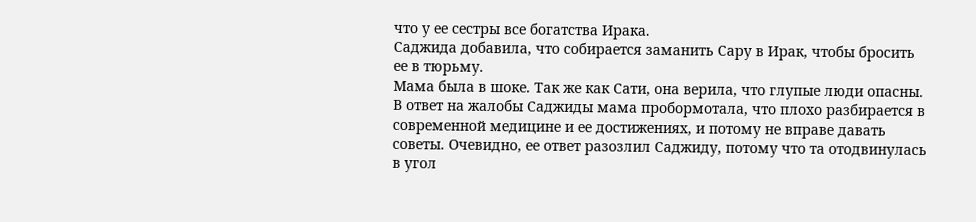что у ее сестры все богатства Ирака.
Саджида добавила, что собирается заманить Сару в Ирак, чтобы бросить ее в тюрьму.
Мама была в шоке. Так же как Сати, она верила, что глупые люди опасны. В ответ на жалобы Саджиды мама пробормотала, что плохо разбирается в современной медицине и ее достижениях, и потому не вправе давать советы. Очевидно, ее ответ разозлил Саджиду, потому что та отодвинулась в угол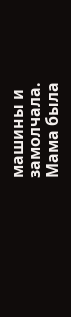машины и замолчала.
Мама была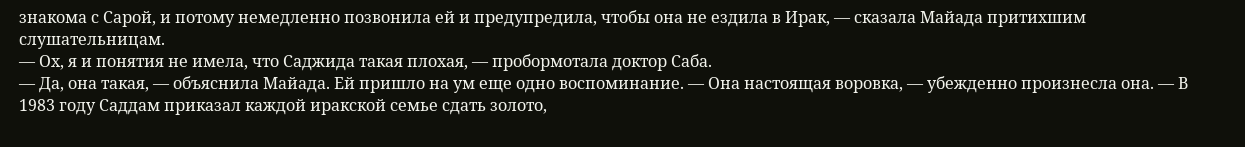знакома с Сарой, и потому немедленно позвонила ей и предупредила, чтобы она не ездила в Ирак, — сказала Майада притихшим слушательницам.
— Ох, я и понятия не имела, что Саджида такая плохая, — пробормотала доктор Саба.
— Да, она такая, — объяснила Майада. Ей пришло на ум еще одно воспоминание. — Она настоящая воровка, — убежденно произнесла она. — В 1983 году Саддам приказал каждой иракской семье сдать золото,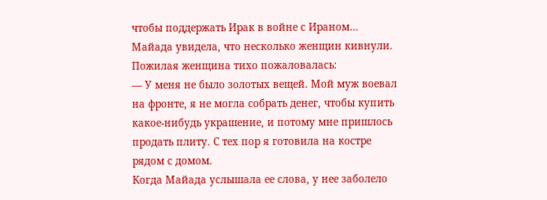чтобы поддержать Ирак в войне с Ираном…
Майада увидела, что несколько женщин кивнули. Пожилая женщина тихо пожаловалась:
— У меня не было золотых вещей. Мой муж воевал на фронте, я не могла собрать денег, чтобы купить какое-нибудь украшение, и потому мне пришлось продать плиту. С тех пор я готовила на костре рядом с домом.
Когда Майада услышала ее слова, у нее заболело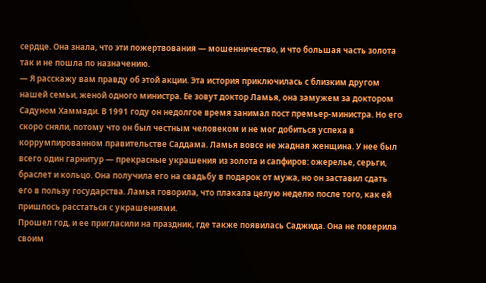сердце. Она знала, что эти пожертвования — мошенничество, и что большая часть золота так и не пошла по назначению.
— Я расскажу вам правду об этой акции. Эта история приключилась с близким другом нашей семьи, женой одного министра. Ее зовут доктор Ламья, она замужем за доктором Садуном Хаммади. В 1991 году он недолгое время занимал пост премьер-министра. Но его скоро сняли, потому что он был честным человеком и не мог добиться успеха в коррумпированном правительстве Саддама. Ламья вовсе не жадная женщина. У нее был всего один гарнитур — прекрасные украшения из золота и сапфиров: ожерелье, серьги, браслет и кольцо. Она получила его на свадьбу в подарок от мужа, но он заставил сдать его в пользу государства. Ламья говорила, что плакала целую неделю после того, как ей пришлось расстаться с украшениями.
Прошел год, и ее пригласили на праздник, где также появилась Саджида. Она не поверила своим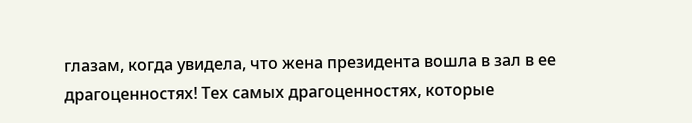глазам, когда увидела, что жена президента вошла в зал в ее драгоценностях! Тех самых драгоценностях, которые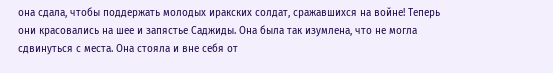она сдала, чтобы поддержать молодых иракских солдат, сражавшихся на войне! Теперь они красовались на шее и запястье Саджиды. Она была так изумлена, что не могла сдвинуться с места. Она стояла и вне себя от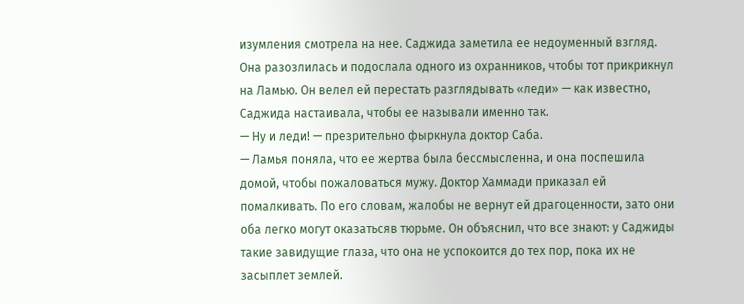изумления смотрела на нее. Саджида заметила ее недоуменный взгляд. Она разозлилась и подослала одного из охранников, чтобы тот прикрикнул на Ламью. Он велел ей перестать разглядывать «леди» — как известно, Саджида настаивала, чтобы ее называли именно так.
— Ну и леди! — презрительно фыркнула доктор Саба.
— Ламья поняла, что ее жертва была бессмысленна, и она поспешила домой, чтобы пожаловаться мужу. Доктор Хаммади приказал ей помалкивать. По его словам, жалобы не вернут ей драгоценности, зато они оба легко могут оказатьсяв тюрьме. Он объяснил, что все знают: у Саджиды такие завидущие глаза, что она не успокоится до тех пор, пока их не засыплет землей.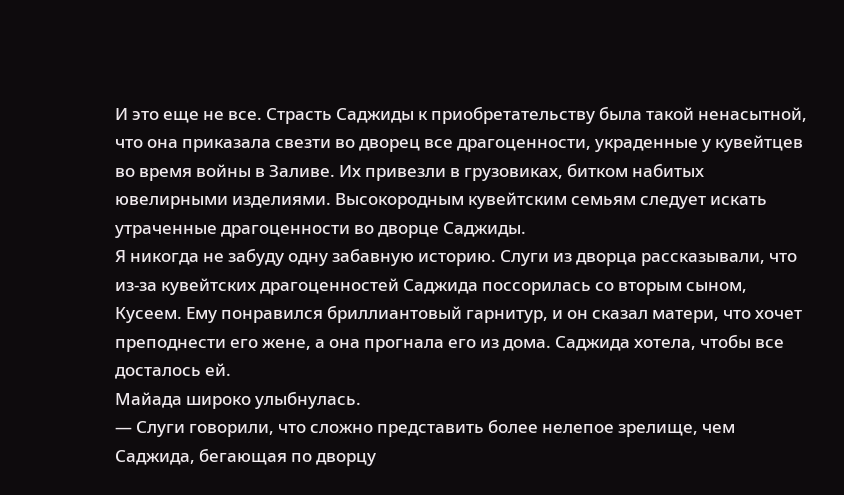И это еще не все. Страсть Саджиды к приобретательству была такой ненасытной, что она приказала свезти во дворец все драгоценности, украденные у кувейтцев во время войны в Заливе. Их привезли в грузовиках, битком набитых ювелирными изделиями. Высокородным кувейтским семьям следует искать утраченные драгоценности во дворце Саджиды.
Я никогда не забуду одну забавную историю. Слуги из дворца рассказывали, что из-за кувейтских драгоценностей Саджида поссорилась со вторым сыном, Кусеем. Ему понравился бриллиантовый гарнитур, и он сказал матери, что хочет преподнести его жене, а она прогнала его из дома. Саджида хотела, чтобы все досталось ей.
Майада широко улыбнулась.
— Слуги говорили, что сложно представить более нелепое зрелище, чем Саджида, бегающая по дворцу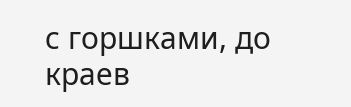с горшками, до краев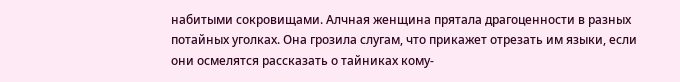набитыми сокровищами. Алчная женщина прятала драгоценности в разных потайных уголках. Она грозила слугам, что прикажет отрезать им языки, если они осмелятся рассказать о тайниках кому-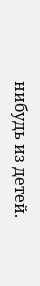нибудь из детей.